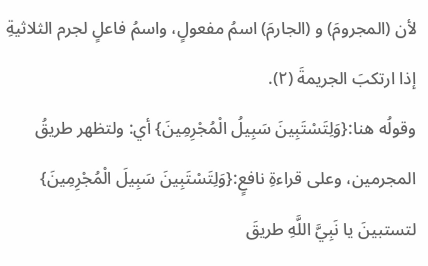لأن (المجرومَ) و (الجارمَ) اسمُ مفعولٍ، واسمُ فاعلٍ لجرم الثلاثيةِ إذا ارتكبَ الجريمةَ (٢).
وقولُه هنا:{وَلِتَسْتَبِينَ سَبِيلُ الْمُجْرِمِينَ} أي: ولتظهر طريقُ المجرمين، وعلى قراءةِ نافعٍ:{وَلِتَسْتَبِينَ سَبِيلَ الْمُجْرِمِينَ} لتستبينَ يا نَبِيَّ اللَّهِ طريقَ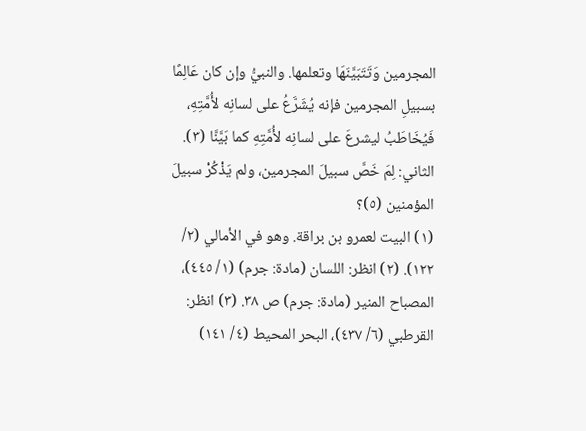المجرمين وَتَتَبَيَّنَهَا وتعلمها. والنبيُّ وإن كان عَالِمًا بسبيلِ المجرمين فإنه يُشَرَّعُ على لسانِه لأُمَّتِهِ، فَيُخَاطَبُ ليشرعَ على لسانِه لأُمَّتِهِ كما بَيَّنَّا (٣).
الثاني: لِمَ خَصَّ سبيلَ المجرمين، ولم يَذْكُرْ سبيلَ المؤمنين (٥)؟
(١) البيت لعمرو بن براقة. وهو في الأمالي (٢/ ١٢٢). (٢) انظر: اللسان (مادة: جرم) (١/ ٤٤٥)، المصباح المنير (مادة: جرم) ص ٣٨. (٣) انظر: القرطبي (٦/ ٤٣٧)، البحر المحيط (٤/ ١٤١)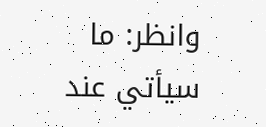وانظر: ما سيأتي عند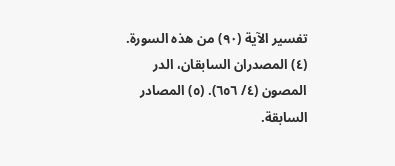تفسير الآية (٩٠) من هذه السورة. (٤) المصدران السابقان، الدر المصون (٤/ ٦٥٦). (٥) المصادر السابقة.